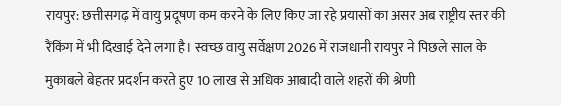रायपुर: छत्तीसगढ़ में वायु प्रदूषण कम करने के लिए किए जा रहे प्रयासों का असर अब राष्ट्रीय स्तर की रैंकिंग में भी दिखाई देने लगा है। स्वच्छ वायु सर्वेक्षण 2026 में राजधानी रायपुर ने पिछले साल के मुकाबले बेहतर प्रदर्शन करते हुए 10 लाख से अधिक आबादी वाले शहरों की श्रेणी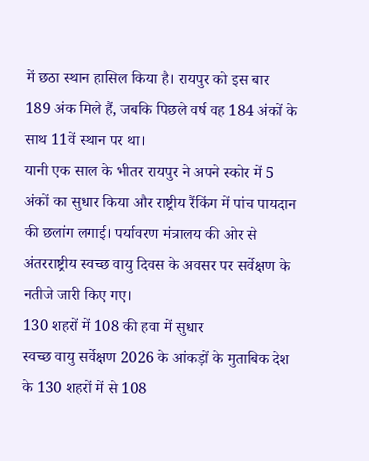में छठा स्थान हासिल किया है। रायपुर को इस बार 189 अंक मिले हैं, जबकि पिछले वर्ष वह 184 अंकों के साथ 11वें स्थान पर था।
यानी एक साल के भीतर रायपुर ने अपने स्कोर में 5 अंकों का सुधार किया और राष्ट्रीय रैंकिंग में पांच पायदान की छलांग लगाई। पर्यावरण मंत्रालय की ओर से अंतरराष्ट्रीय स्वच्छ वायु दिवस के अवसर पर सर्वेक्षण के नतीजे जारी किए गए।
130 शहरों में 108 की हवा में सुधार
स्वच्छ वायु सर्वेक्षण 2026 के आंकड़ों के मुताबिक देश के 130 शहरों में से 108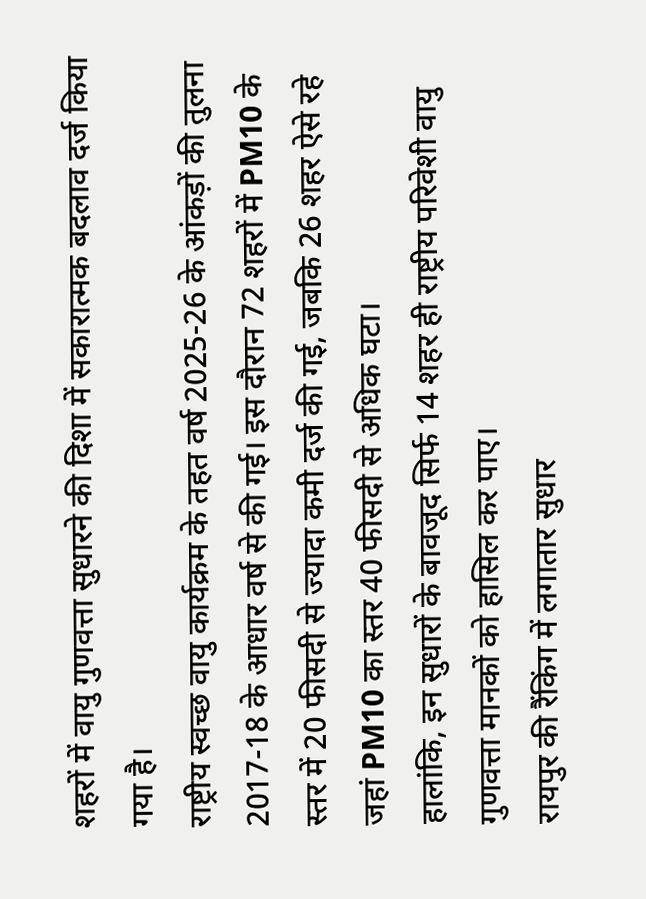शहरों में वायु गुणवत्ता सुधारने की दिशा में सकारात्मक बदलाव दर्ज किया गया है।
राष्ट्रीय स्वच्छ वायु कार्यक्रम के तहत वर्ष 2025-26 के आंकड़ों की तुलना 2017-18 के आधार वर्ष से की गई। इस दौरान 72 शहरों में PM10 के स्तर में 20 फीसदी से ज्यादा कमी दर्ज की गई, जबकि 26 शहर ऐसे रहे जहां PM10 का स्तर 40 फीसदी से अधिक घटा।
हालांकि, इन सुधारों के बावजूद सिर्फ 14 शहर ही राष्ट्रीय परिवेशी वायु गुणवत्ता मानकों को हासिल कर पाए।
रायपुर की रैंकिंग में लगातार सुधार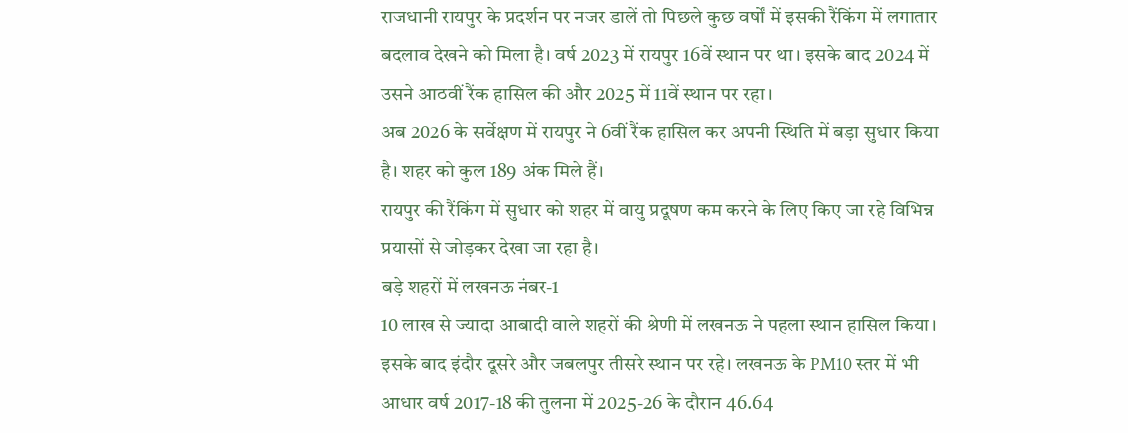राजधानी रायपुर के प्रदर्शन पर नजर डालें तो पिछले कुछ वर्षों में इसकी रैंकिंग में लगातार बदलाव देखने को मिला है। वर्ष 2023 में रायपुर 16वें स्थान पर था। इसके बाद 2024 में उसने आठवीं रैंक हासिल की और 2025 में 11वें स्थान पर रहा।
अब 2026 के सर्वेक्षण में रायपुर ने 6वीं रैंक हासिल कर अपनी स्थिति में बड़ा सुधार किया है। शहर को कुल 189 अंक मिले हैं।
रायपुर की रैंकिंग में सुधार को शहर में वायु प्रदूषण कम करने के लिए किए जा रहे विभिन्न प्रयासों से जोड़कर देखा जा रहा है।
बड़े शहरों में लखनऊ नंबर-1
10 लाख से ज्यादा आबादी वाले शहरों की श्रेणी में लखनऊ ने पहला स्थान हासिल किया। इसके बाद इंदौर दूसरे और जबलपुर तीसरे स्थान पर रहे। लखनऊ के PM10 स्तर में भी आधार वर्ष 2017-18 की तुलना में 2025-26 के दौरान 46.64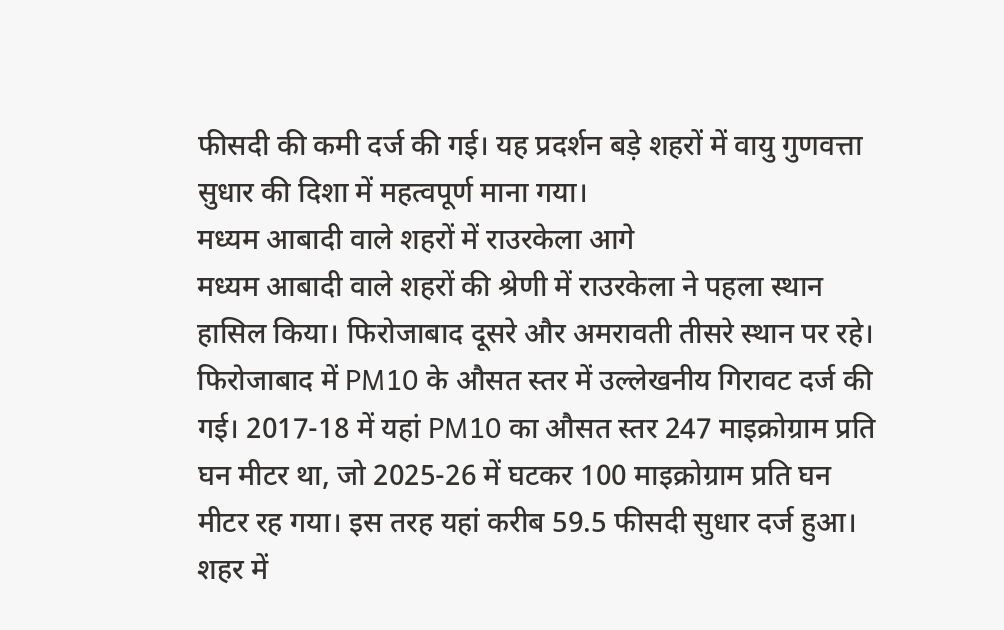फीसदी की कमी दर्ज की गई। यह प्रदर्शन बड़े शहरों में वायु गुणवत्ता सुधार की दिशा में महत्वपूर्ण माना गया।
मध्यम आबादी वाले शहरों में राउरकेला आगे
मध्यम आबादी वाले शहरों की श्रेणी में राउरकेला ने पहला स्थान हासिल किया। फिरोजाबाद दूसरे और अमरावती तीसरे स्थान पर रहे। फिरोजाबाद में PM10 के औसत स्तर में उल्लेखनीय गिरावट दर्ज की गई। 2017-18 में यहां PM10 का औसत स्तर 247 माइक्रोग्राम प्रति घन मीटर था, जो 2025-26 में घटकर 100 माइक्रोग्राम प्रति घन मीटर रह गया। इस तरह यहां करीब 59.5 फीसदी सुधार दर्ज हुआ। शहर में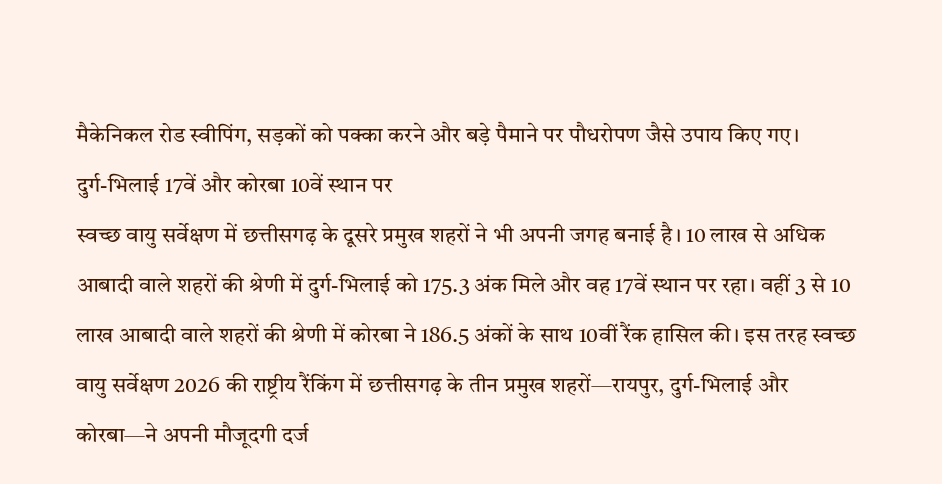मैकेनिकल रोड स्वीपिंग, सड़कों को पक्का करने और बड़े पैमाने पर पौधरोपण जैसे उपाय किए गए।
दुर्ग-भिलाई 17वें और कोरबा 10वें स्थान पर
स्वच्छ वायु सर्वेक्षण में छत्तीसगढ़ के दूसरे प्रमुख शहरों ने भी अपनी जगह बनाई है। 10 लाख से अधिक आबादी वाले शहरों की श्रेणी में दुर्ग-भिलाई को 175.3 अंक मिले और वह 17वें स्थान पर रहा। वहीं 3 से 10 लाख आबादी वाले शहरों की श्रेणी में कोरबा ने 186.5 अंकों के साथ 10वीं रैंक हासिल की। इस तरह स्वच्छ वायु सर्वेक्षण 2026 की राष्ट्रीय रैंकिंग में छत्तीसगढ़ के तीन प्रमुख शहरों—रायपुर, दुर्ग-भिलाई और कोरबा—ने अपनी मौजूदगी दर्ज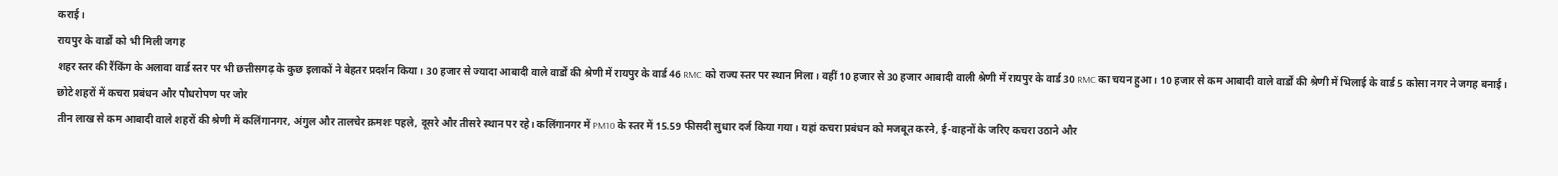कराई।
रायपुर के वार्डों को भी मिली जगह
शहर स्तर की रैंकिंग के अलावा वार्ड स्तर पर भी छत्तीसगढ़ के कुछ इलाकों ने बेहतर प्रदर्शन किया। 30 हजार से ज्यादा आबादी वाले वार्डों की श्रेणी में रायपुर के वार्ड 46 RMC को राज्य स्तर पर स्थान मिला। वहीं 10 हजार से 30 हजार आबादी वाली श्रेणी में रायपुर के वार्ड 30 RMC का चयन हुआ। 10 हजार से कम आबादी वाले वार्डों की श्रेणी में भिलाई के वार्ड 5 कोसा नगर ने जगह बनाई।
छोटे शहरों में कचरा प्रबंधन और पौधरोपण पर जोर
तीन लाख से कम आबादी वाले शहरों की श्रेणी में कलिंगानगर, अंगुल और तालचेर क्रमशः पहले, दूसरे और तीसरे स्थान पर रहे। कलिंगानगर में PM10 के स्तर में 15.59 फीसदी सुधार दर्ज किया गया। यहां कचरा प्रबंधन को मजबूत करने, ई-वाहनों के जरिए कचरा उठाने और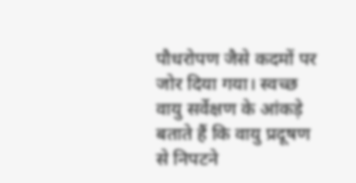पौधरोपण जैसे कदमों पर जोर दिया गया। स्वच्छ वायु सर्वेक्षण के आंकड़े बताते हैं कि वायु प्रदूषण से निपटने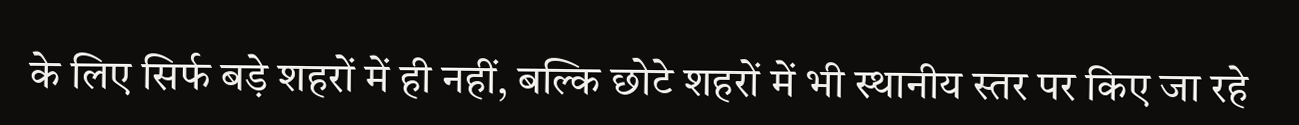के लिए सिर्फ बड़े शहरों में ही नहीं, बल्कि छोटे शहरों में भी स्थानीय स्तर पर किए जा रहे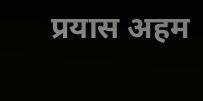प्रयास अहम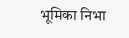भूमिका निभा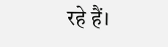रहे हैं।